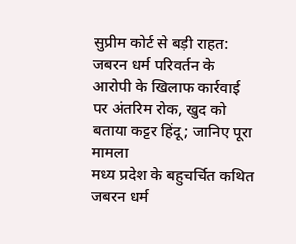सुप्रीम कोर्ट से बड़ी राहत: जबरन धर्म परिवर्तन के आरोपी के खिलाफ कार्रवाई पर अंतरिम रोक, खुद को बताया कट्टर हिंदू; जानिए पूरा मामला
मध्य प्रदेश के बहुचर्चित कथित जबरन धर्म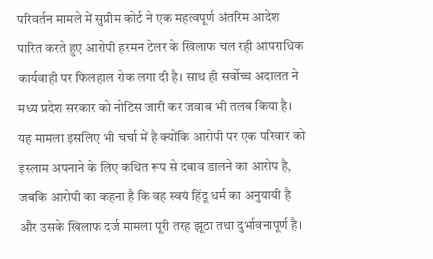परिवर्तन मामले में सुप्रीम कोर्ट ने एक महत्वपूर्ण अंतरिम आदेश पारित करते हुए आरोपी हरमन टेलर के खिलाफ चल रही आपराधिक कार्यवाही पर फिलहाल रोक लगा दी है। साथ ही सर्वोच्च अदालत ने मध्य प्रदेश सरकार को नोटिस जारी कर जवाब भी तलब किया है। यह मामला इसलिए भी चर्चा में है क्योंकि आरोपी पर एक परिवार को इस्लाम अपनाने के लिए कथित रूप से दबाव डालने का आरोप है, जबकि आरोपी का कहना है कि वह स्वयं हिंदू धर्म का अनुयायी है और उसके खिलाफ दर्ज मामला पूरी तरह झूठा तथा दुर्भावनापूर्ण है।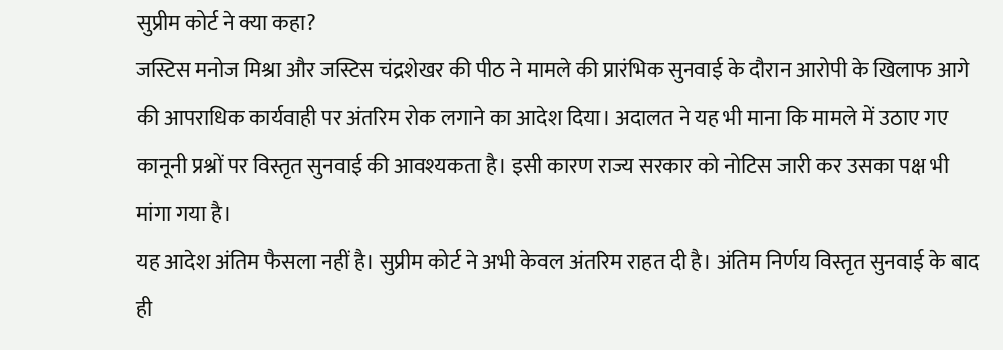सुप्रीम कोर्ट ने क्या कहा?
जस्टिस मनोज मिश्रा और जस्टिस चंद्रशेखर की पीठ ने मामले की प्रारंभिक सुनवाई के दौरान आरोपी के खिलाफ आगे की आपराधिक कार्यवाही पर अंतरिम रोक लगाने का आदेश दिया। अदालत ने यह भी माना कि मामले में उठाए गए कानूनी प्रश्नों पर विस्तृत सुनवाई की आवश्यकता है। इसी कारण राज्य सरकार को नोटिस जारी कर उसका पक्ष भी मांगा गया है।
यह आदेश अंतिम फैसला नहीं है। सुप्रीम कोर्ट ने अभी केवल अंतरिम राहत दी है। अंतिम निर्णय विस्तृत सुनवाई के बाद ही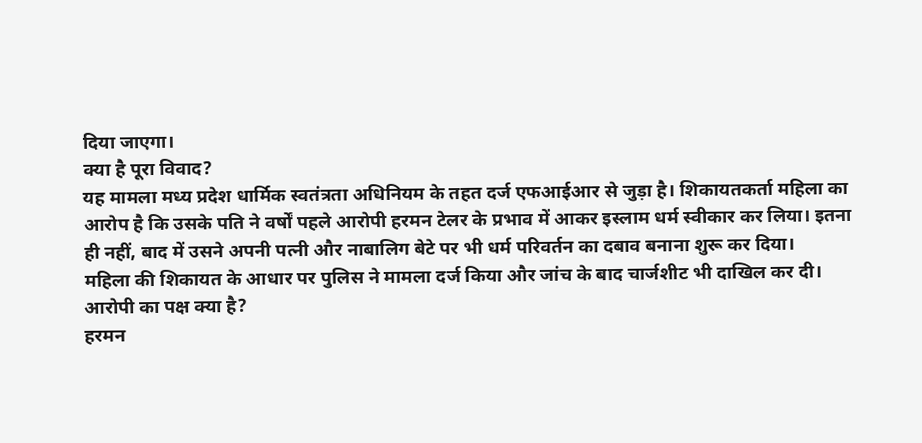दिया जाएगा।
क्या है पूरा विवाद?
यह मामला मध्य प्रदेश धार्मिक स्वतंत्रता अधिनियम के तहत दर्ज एफआईआर से जुड़ा है। शिकायतकर्ता महिला का आरोप है कि उसके पति ने वर्षों पहले आरोपी हरमन टेलर के प्रभाव में आकर इस्लाम धर्म स्वीकार कर लिया। इतना ही नहीं, बाद में उसने अपनी पत्नी और नाबालिग बेटे पर भी धर्म परिवर्तन का दबाव बनाना शुरू कर दिया।
महिला की शिकायत के आधार पर पुलिस ने मामला दर्ज किया और जांच के बाद चार्जशीट भी दाखिल कर दी।
आरोपी का पक्ष क्या है?
हरमन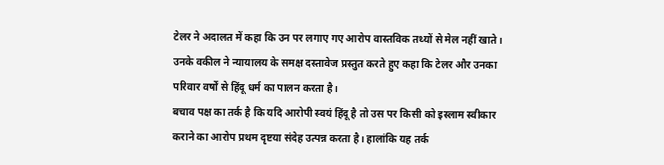टेलर ने अदालत में कहा कि उन पर लगाए गए आरोप वास्तविक तथ्यों से मेल नहीं खाते। उनके वकील ने न्यायालय के समक्ष दस्तावेज प्रस्तुत करते हुए कहा कि टेलर और उनका परिवार वर्षों से हिंदू धर्म का पालन करता है।
बचाव पक्ष का तर्क है कि यदि आरोपी स्वयं हिंदू है तो उस पर किसी को इस्लाम स्वीकार कराने का आरोप प्रथम दृष्टया संदेह उत्पन्न करता है। हालांकि यह तर्क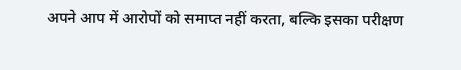अपने आप में आरोपों को समाप्त नहीं करता, बल्कि इसका परीक्षण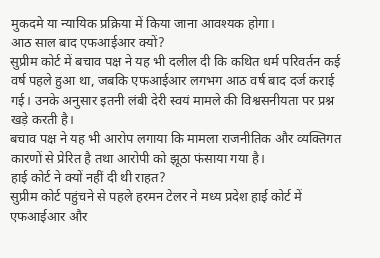मुकदमे या न्यायिक प्रक्रिया में किया जाना आवश्यक होगा।
आठ साल बाद एफआईआर क्यों?
सुप्रीम कोर्ट में बचाव पक्ष ने यह भी दलील दी कि कथित धर्म परिवर्तन कई वर्ष पहले हुआ था, जबकि एफआईआर लगभग आठ वर्ष बाद दर्ज कराई गई। उनके अनुसार इतनी लंबी देरी स्वयं मामले की विश्वसनीयता पर प्रश्न खड़े करती है।
बचाव पक्ष ने यह भी आरोप लगाया कि मामला राजनीतिक और व्यक्तिगत कारणों से प्रेरित है तथा आरोपी को झूठा फंसाया गया है।
हाई कोर्ट ने क्यों नहीं दी थी राहत?
सुप्रीम कोर्ट पहुंचने से पहले हरमन टेलर ने मध्य प्रदेश हाई कोर्ट में एफआईआर और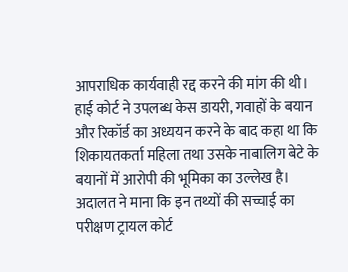आपराधिक कार्यवाही रद्द करने की मांग की थी।
हाई कोर्ट ने उपलब्ध केस डायरी, गवाहों के बयान और रिकॉर्ड का अध्ययन करने के बाद कहा था कि शिकायतकर्ता महिला तथा उसके नाबालिग बेटे के बयानों में आरोपी की भूमिका का उल्लेख है। अदालत ने माना कि इन तथ्यों की सच्चाई का परीक्षण ट्रायल कोर्ट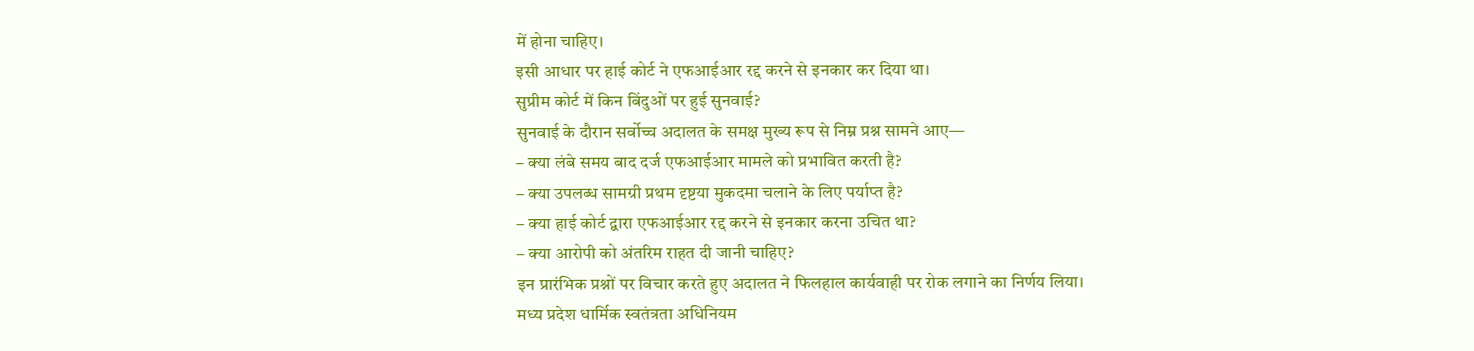में होना चाहिए।
इसी आधार पर हाई कोर्ट ने एफआईआर रद्द करने से इनकार कर दिया था।
सुप्रीम कोर्ट में किन बिंदुओं पर हुई सुनवाई?
सुनवाई के दौरान सर्वोच्च अदालत के समक्ष मुख्य रूप से निम्न प्रश्न सामने आए—
– क्या लंबे समय बाद दर्ज एफआईआर मामले को प्रभावित करती है?
– क्या उपलब्ध सामग्री प्रथम दृष्टया मुकदमा चलाने के लिए पर्याप्त है?
– क्या हाई कोर्ट द्वारा एफआईआर रद्द करने से इनकार करना उचित था?
– क्या आरोपी को अंतरिम राहत दी जानी चाहिए?
इन प्रारंभिक प्रश्नों पर विचार करते हुए अदालत ने फिलहाल कार्यवाही पर रोक लगाने का निर्णय लिया।
मध्य प्रदेश धार्मिक स्वतंत्रता अधिनियम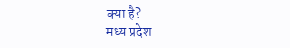क्या है?
मध्य प्रदेश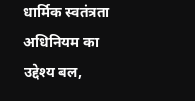धार्मिक स्वतंत्रता अधिनियम का उद्देश्य बल,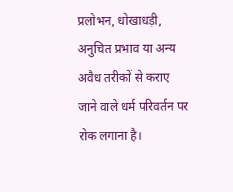प्रलोभन, धोखाधड़ी, अनुचित प्रभाव या अन्य अवैध तरीकों से कराए जाने वाले धर्म परिवर्तन पर रोक लगाना है।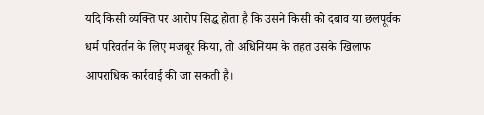यदि किसी व्यक्ति पर आरोप सिद्ध होता है कि उसने किसी को दबाव या छलपूर्वक धर्म परिवर्तन के लिए मजबूर किया, तो अधिनियम के तहत उसके खिलाफ आपराधिक कार्रवाई की जा सकती है।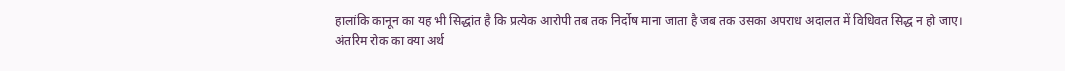हालांकि कानून का यह भी सिद्धांत है कि प्रत्येक आरोपी तब तक निर्दोष माना जाता है जब तक उसका अपराध अदालत में विधिवत सिद्ध न हो जाए।
अंतरिम रोक का क्या अर्थ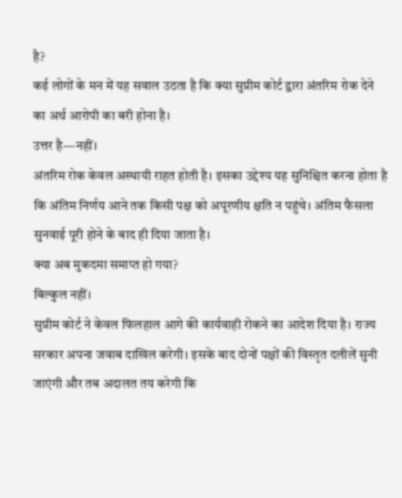है?
कई लोगों के मन में यह सवाल उठता है कि क्या सुप्रीम कोर्ट द्वारा अंतरिम रोक देने का अर्थ आरोपी का बरी होना है।
उत्तर है—नहीं।
अंतरिम रोक केवल अस्थायी राहत होती है। इसका उद्देश्य यह सुनिश्चित करना होता है कि अंतिम निर्णय आने तक किसी पक्ष को अपूरणीय क्षति न पहुंचे। अंतिम फैसला सुनवाई पूरी होने के बाद ही दिया जाता है।
क्या अब मुकदमा समाप्त हो गया?
बिल्कुल नहीं।
सुप्रीम कोर्ट ने केवल फिलहाल आगे की कार्यवाही रोकने का आदेश दिया है। राज्य सरकार अपना जवाब दाखिल करेगी। इसके बाद दोनों पक्षों की विस्तृत दलीलें सुनी जाएंगी और तब अदालत तय करेगी कि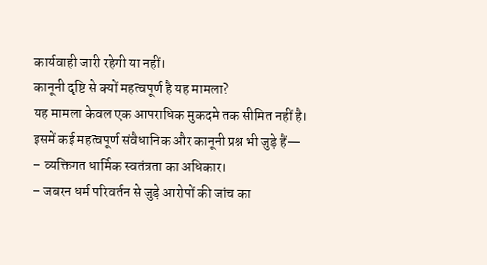कार्यवाही जारी रहेगी या नहीं।
कानूनी दृष्टि से क्यों महत्वपूर्ण है यह मामला?
यह मामला केवल एक आपराधिक मुकदमे तक सीमित नहीं है। इसमें कई महत्वपूर्ण संवैधानिक और कानूनी प्रश्न भी जुड़े हैं—
– व्यक्तिगत धार्मिक स्वतंत्रता का अधिकार।
– जबरन धर्म परिवर्तन से जुड़े आरोपों की जांच का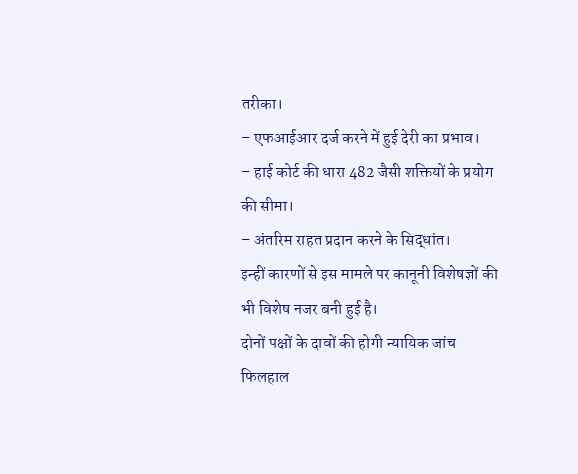तरीका।
– एफआईआर दर्ज करने में हुई देरी का प्रभाव।
– हाई कोर्ट की धारा 482 जैसी शक्तियों के प्रयोग की सीमा।
– अंतरिम राहत प्रदान करने के सिद्धांत।
इन्हीं कारणों से इस मामले पर कानूनी विशेषज्ञों की भी विशेष नजर बनी हुई है।
दोनों पक्षों के दावों की होगी न्यायिक जांच
फिलहाल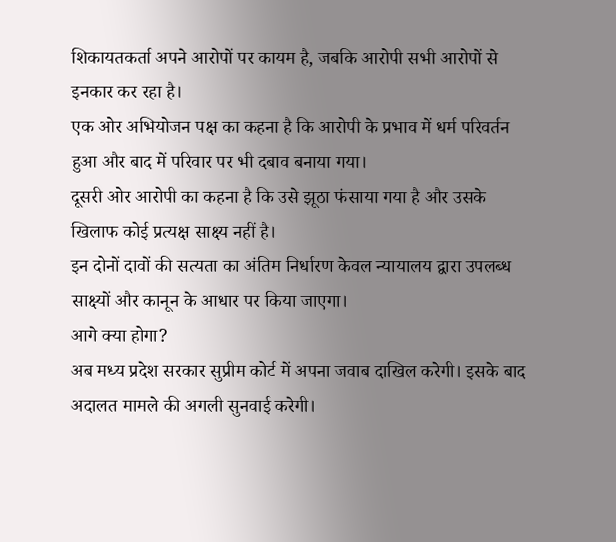शिकायतकर्ता अपने आरोपों पर कायम है, जबकि आरोपी सभी आरोपों से इनकार कर रहा है।
एक ओर अभियोजन पक्ष का कहना है कि आरोपी के प्रभाव में धर्म परिवर्तन हुआ और बाद में परिवार पर भी दबाव बनाया गया।
दूसरी ओर आरोपी का कहना है कि उसे झूठा फंसाया गया है और उसके खिलाफ कोई प्रत्यक्ष साक्ष्य नहीं है।
इन दोनों दावों की सत्यता का अंतिम निर्धारण केवल न्यायालय द्वारा उपलब्ध साक्ष्यों और कानून के आधार पर किया जाएगा।
आगे क्या होगा?
अब मध्य प्रदेश सरकार सुप्रीम कोर्ट में अपना जवाब दाखिल करेगी। इसके बाद अदालत मामले की अगली सुनवाई करेगी।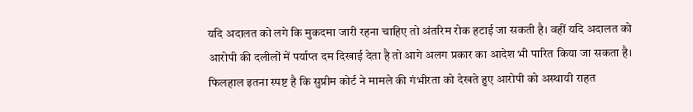यदि अदालत को लगे कि मुकदमा जारी रहना चाहिए तो अंतरिम रोक हटाई जा सकती है। वहीं यदि अदालत को आरोपी की दलीलों में पर्याप्त दम दिखाई देता है तो आगे अलग प्रकार का आदेश भी पारित किया जा सकता है।
फिलहाल इतना स्पष्ट है कि सुप्रीम कोर्ट ने मामले की गंभीरता को देखते हुए आरोपी को अस्थायी राहत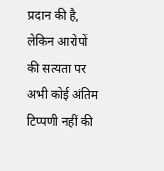प्रदान की है, लेकिन आरोपों की सत्यता पर अभी कोई अंतिम टिप्पणी नहीं की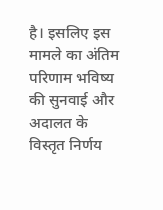है। इसलिए इस मामले का अंतिम परिणाम भविष्य की सुनवाई और अदालत के विस्तृत निर्णय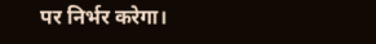पर निर्भर करेगा।